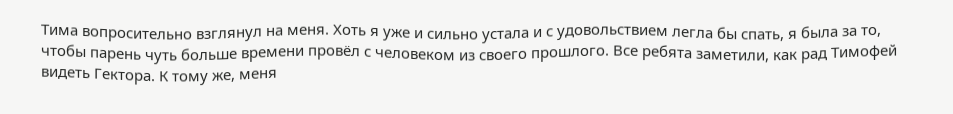Тима вопросительно взглянул на меня. Хоть я уже и сильно устала и с удовольствием легла бы спать, я была за то, чтобы парень чуть больше времени провёл с человеком из своего прошлого. Все ребята заметили, как рад Тимофей видеть Гектора. К тому же, меня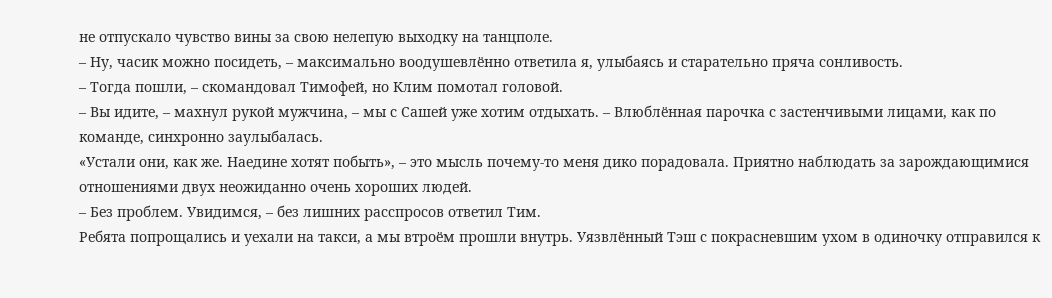не отпускало чувство вины за свою нелепую выходку на танцполе.
– Ну, часик можно посидеть, – максимально воодушевлённо ответила я, улыбаясь и старательно пряча сонливость.
– Тогда пошли, – скомандовал Тимофей, но Клим помотал головой.
– Вы идите, – махнул рукой мужчина, – мы с Сашей уже хотим отдыхать. – Влюблённая парочка с застенчивыми лицами, как по команде, синхронно заулыбалась.
«Устали они, как же. Наедине хотят побыть», – это мысль почему-то меня дико порадовала. Приятно наблюдать за зарождающимися отношениями двух неожиданно очень хороших людей.
– Без проблем. Увидимся, – без лишних расспросов ответил Тим.
Ребята попрощались и уехали на такси, а мы втроём прошли внутрь. Уязвлённый Тэш с покрасневшим ухом в одиночку отправился к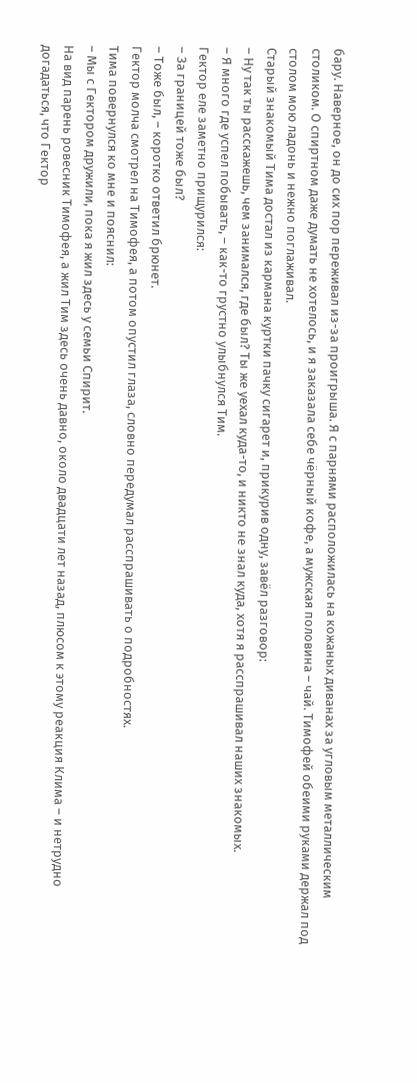бару. Наверное, он до сих пор переживал из-за проигрыша. Я с парнями расположилась на кожаных диванах за угловым металлическим столиком. О спиртном даже думать не хотелось, и я заказала себе чёрный кофе, а мужская половина – чай. Тимофей обеими руками держал под столом мою ладонь и нежно поглаживал.
Старый знакомый Тима достал из кармана куртки пачку сигарет и, прикурив одну, завёл разговор:
– Ну так ты расскажешь, чем занимался, где был? Ты же уехал куда-то, и никто не знал куда, хотя я расспрашивал наших знакомых.
– Я много где успел побывать, – как-то грустно улыбнулся Тим.
Гектор еле заметно прищурился:
– За границей тоже был?
– Тоже был, – коротко ответил брюнет.
Гектор молча смотрел на Тимофея, а потом опустил глаза, словно передумал расспрашивать о подробностях.
Тима повернулся ко мне и пояснил:
– Мы с Гектором дружили, пока я жил здесь у семьи Спирит.
На вид парень ровесник Тимофея, а жил Тим здесь очень давно, около двадцати лет назад, плюсом к этому реакция Клима – и нетрудно догадаться, что Гектор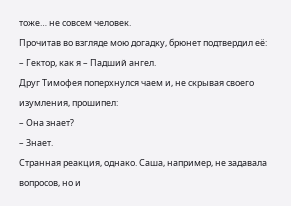тоже… не совсем человек.
Прочитав во взгляде мою догадку, брюнет подтвердил её:
– Гектор, как я – Падший ангел.
Друг Тимофея поперхнулся чаем и, не скрывая своего изумления, прошипел:
– Она знает?
– Знает.
Странная реакция, однако. Саша, например, не задавала вопросов, но и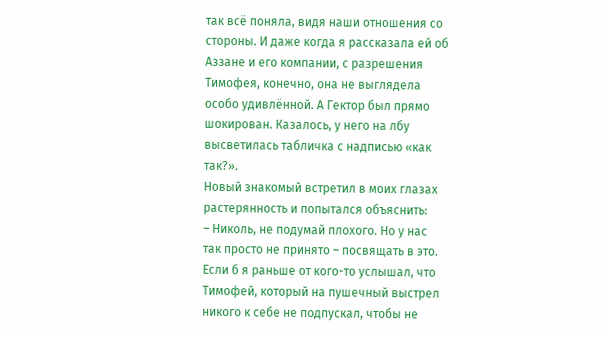так всё поняла, видя наши отношения со стороны. И даже когда я рассказала ей об Аззане и его компании, с разрешения Тимофея, конечно, она не выглядела особо удивлённой. А Гектор был прямо шокирован. Казалось, у него на лбу высветилась табличка с надписью «как так?».
Новый знакомый встретил в моих глазах растерянность и попытался объяснить:
– Николь, не подумай плохого. Но у нас так просто не принято – посвящать в это. Если б я раньше от кого-то услышал, что Тимофей, который на пушечный выстрел никого к себе не подпускал, чтобы не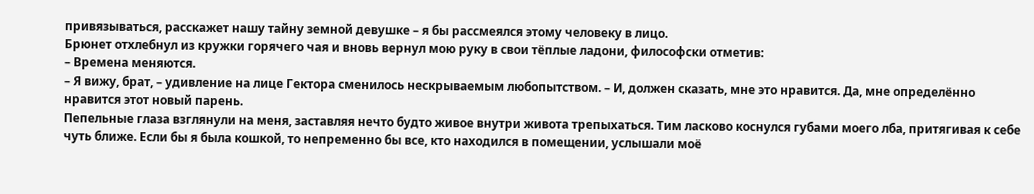привязываться, расскажет нашу тайну земной девушке – я бы рассмеялся этому человеку в лицо.
Брюнет отхлебнул из кружки горячего чая и вновь вернул мою руку в свои тёплые ладони, философски отметив:
– Времена меняются.
– Я вижу, брат, – удивление на лице Гектора сменилось нескрываемым любопытством. – И, должен сказать, мне это нравится. Да, мне определённо нравится этот новый парень.
Пепельные глаза взглянули на меня, заставляя нечто будто живое внутри живота трепыхаться. Тим ласково коснулся губами моего лба, притягивая к себе чуть ближе. Если бы я была кошкой, то непременно бы все, кто находился в помещении, услышали моё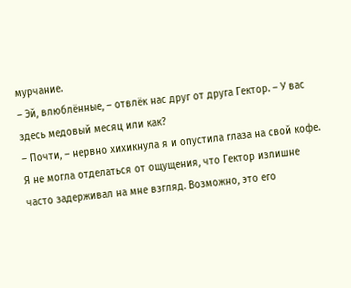мурчание.
– Эй, влюблённые, – отвлёк нас друг от друга Гектор. – У вас здесь медовый месяц или как?
– Почти, – нервно хихикнула я и опустила глаза на свой кофе.
Я не могла отделаться от ощущения, что Гектор излишне часто задерживал на мне взгляд. Возможно, это его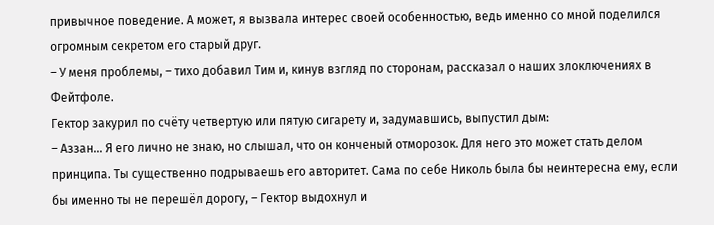привычное поведение. А может, я вызвала интерес своей особенностью, ведь именно со мной поделился огромным секретом его старый друг.
– У меня проблемы, – тихо добавил Тим и, кинув взгляд по сторонам, рассказал о наших злоключениях в Фейтфоле.
Гектор закурил по счёту четвертую или пятую сигарету и, задумавшись, выпустил дым:
– Аззан… Я его лично не знаю, но слышал, что он конченый отморозок. Для него это может стать делом принципа. Ты существенно подрываешь его авторитет. Сама по себе Николь была бы неинтересна ему, если бы именно ты не перешёл дорогу, – Гектор выдохнул и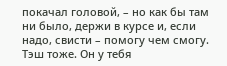покачал головой, – но как бы там ни было, держи в курсе и, если надо, свисти – помогу чем смогу. Тэш тоже. Он у тебя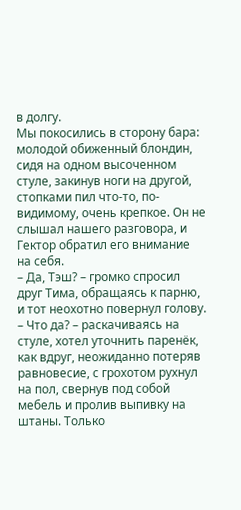в долгу.
Мы покосились в сторону бара: молодой обиженный блондин, сидя на одном высоченном стуле, закинув ноги на другой, стопками пил что-то, по-видимому, очень крепкое. Он не слышал нашего разговора, и Гектор обратил его внимание на себя.
– Да, Тэш? – громко спросил друг Тима, обращаясь к парню, и тот неохотно повернул голову.
– Что да? – раскачиваясь на стуле, хотел уточнить паренёк, как вдруг, неожиданно потеряв равновесие, с грохотом рухнул на пол, свернув под собой мебель и пролив выпивку на штаны. Только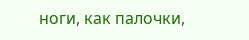ноги, как палочки,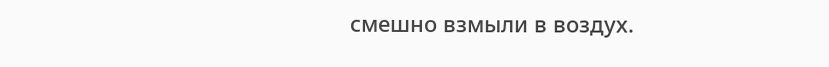смешно взмыли в воздух.